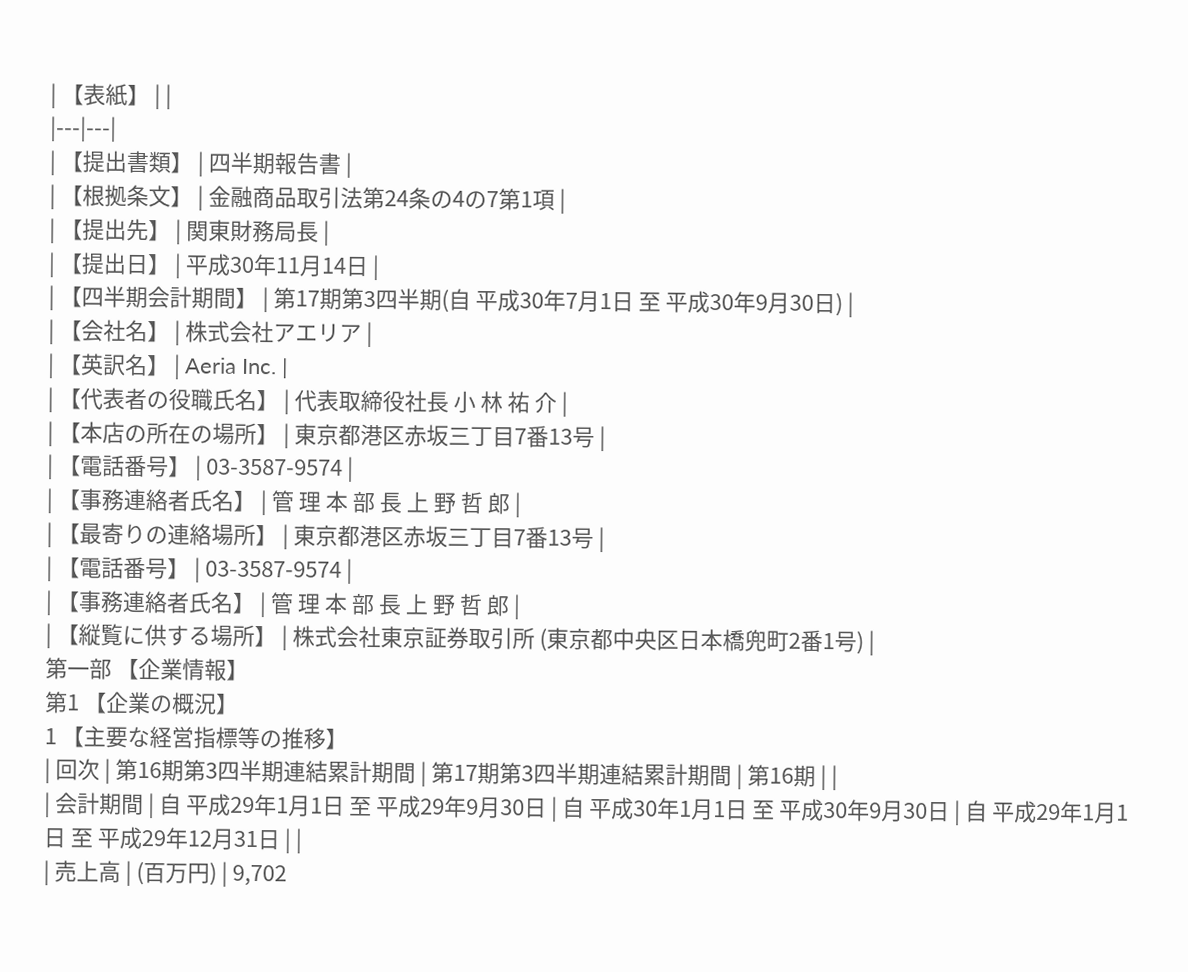| 【表紙】 | |
|---|---|
| 【提出書類】 | 四半期報告書 |
| 【根拠条文】 | 金融商品取引法第24条の4の7第1項 |
| 【提出先】 | 関東財務局長 |
| 【提出日】 | 平成30年11月14日 |
| 【四半期会計期間】 | 第17期第3四半期(自 平成30年7月1日 至 平成30年9月30日) |
| 【会社名】 | 株式会社アエリア |
| 【英訳名】 | Aeria Inc. |
| 【代表者の役職氏名】 | 代表取締役社長 小 林 祐 介 |
| 【本店の所在の場所】 | 東京都港区赤坂三丁目7番13号 |
| 【電話番号】 | 03-3587-9574 |
| 【事務連絡者氏名】 | 管 理 本 部 長 上 野 哲 郎 |
| 【最寄りの連絡場所】 | 東京都港区赤坂三丁目7番13号 |
| 【電話番号】 | 03-3587-9574 |
| 【事務連絡者氏名】 | 管 理 本 部 長 上 野 哲 郎 |
| 【縦覧に供する場所】 | 株式会社東京証券取引所 (東京都中央区日本橋兜町2番1号) |
第一部 【企業情報】
第1 【企業の概況】
1 【主要な経営指標等の推移】
| 回次 | 第16期第3四半期連結累計期間 | 第17期第3四半期連結累計期間 | 第16期 | |
| 会計期間 | 自 平成29年1月1日 至 平成29年9月30日 | 自 平成30年1月1日 至 平成30年9月30日 | 自 平成29年1月1日 至 平成29年12月31日 | |
| 売上高 | (百万円) | 9,702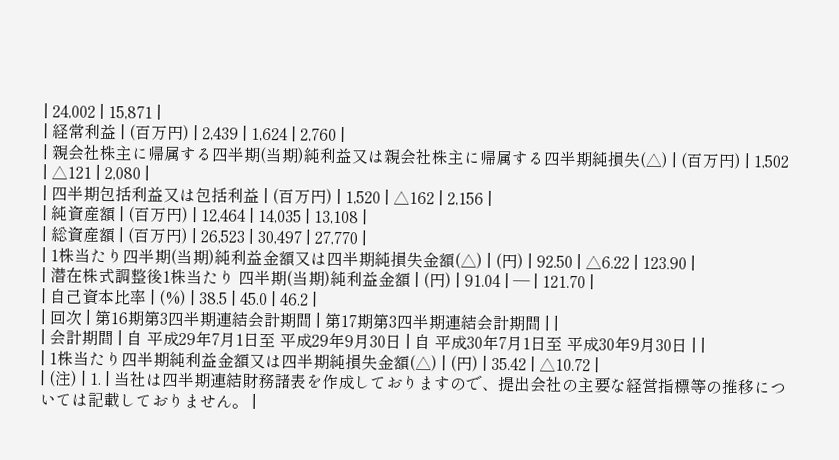| 24,002 | 15,871 |
| 経常利益 | (百万円) | 2,439 | 1,624 | 2,760 |
| 親会社株主に帰属する四半期(当期)純利益又は親会社株主に帰属する四半期純損失(△) | (百万円) | 1,502 | △121 | 2,080 |
| 四半期包括利益又は包括利益 | (百万円) | 1,520 | △162 | 2,156 |
| 純資産額 | (百万円) | 12,464 | 14,035 | 13,108 |
| 総資産額 | (百万円) | 26,523 | 30,497 | 27,770 |
| 1株当たり四半期(当期)純利益金額又は四半期純損失金額(△) | (円) | 92.50 | △6.22 | 123.90 |
| 潜在株式調整後1株当たり 四半期(当期)純利益金額 | (円) | 91.04 | ― | 121.70 |
| 自己資本比率 | (%) | 38.5 | 45.0 | 46.2 |
| 回次 | 第16期第3四半期連結会計期間 | 第17期第3四半期連結会計期間 | |
| 会計期間 | 自 平成29年7月1日至 平成29年9月30日 | 自 平成30年7月1日至 平成30年9月30日 | |
| 1株当たり四半期純利益金額又は四半期純損失金額(△) | (円) | 35.42 | △10.72 |
| (注) | 1. | 当社は四半期連結財務諸表を作成しておりますので、提出会社の主要な経営指標等の推移については記載しておりません。 |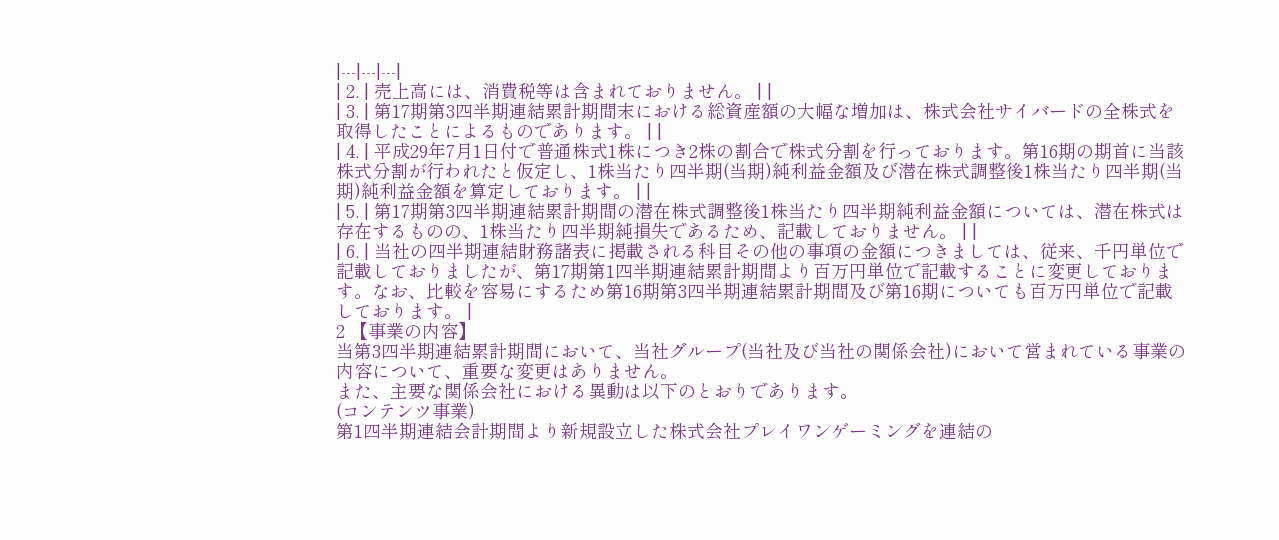|---|---|---|
| 2. | 売上高には、消費税等は含まれておりません。 | |
| 3. | 第17期第3四半期連結累計期間末における総資産額の大幅な増加は、株式会社サイバードの全株式を取得したことによるものであります。 | |
| 4. | 平成29年7月1日付で普通株式1株につき2株の割合で株式分割を行っております。第16期の期首に当該株式分割が行われたと仮定し、1株当たり四半期(当期)純利益金額及び潜在株式調整後1株当たり四半期(当期)純利益金額を算定しております。 | |
| 5. | 第17期第3四半期連結累計期間の潜在株式調整後1株当たり四半期純利益金額については、潜在株式は存在するものの、1株当たり四半期純損失であるため、記載しておりません。 | |
| 6. | 当社の四半期連結財務諸表に掲載される科目その他の事項の金額につきましては、従来、千円単位で記載しておりましたが、第17期第1四半期連結累計期間より百万円単位で記載することに変更しております。なお、比較を容易にするため第16期第3四半期連結累計期間及び第16期についても百万円単位で記載しております。 |
2 【事業の内容】
当第3四半期連結累計期間において、当社グループ(当社及び当社の関係会社)において営まれている事業の内容について、重要な変更はありません。
また、主要な関係会社における異動は以下のとおりであります。
(コンテンツ事業)
第1四半期連結会計期間より新規設立した株式会社プレイワンゲーミングを連結の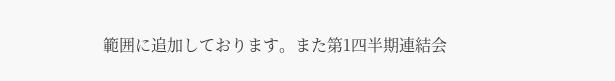範囲に追加しております。また第1四半期連結会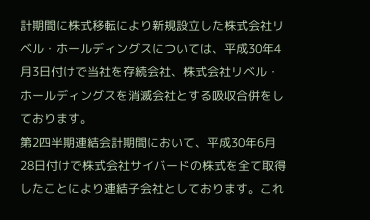計期間に株式移転により新規設立した株式会社リベル・ホールディングスについては、平成30年4月3日付けで当社を存続会社、株式会社リベル・ホールディングスを消滅会社とする吸収合併をしております。
第2四半期連結会計期間において、平成30年6月28日付けで株式会社サイバードの株式を全て取得したことにより連結子会社としております。これ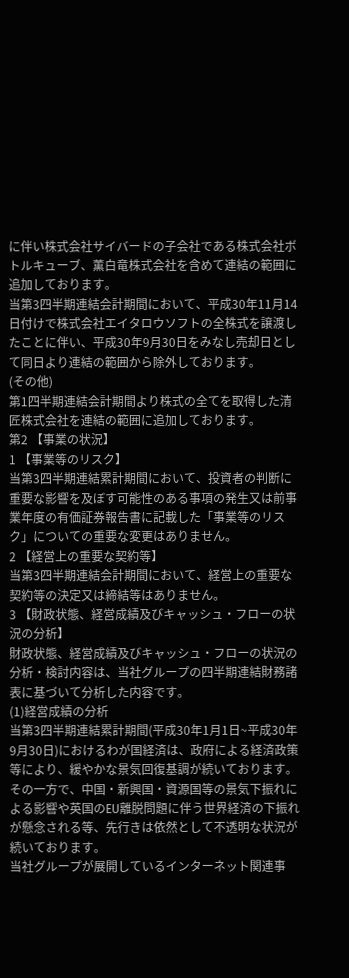に伴い株式会社サイバードの子会社である株式会社ボトルキューブ、薫白竜株式会社を含めて連結の範囲に追加しております。
当第3四半期連結会計期間において、平成30年11月14日付けで株式会社エイタロウソフトの全株式を譲渡したことに伴い、平成30年9月30日をみなし売却日として同日より連結の範囲から除外しております。
(その他)
第1四半期連結会計期間より株式の全てを取得した清匠株式会社を連結の範囲に追加しております。
第2 【事業の状況】
1 【事業等のリスク】
当第3四半期連結累計期間において、投資者の判断に重要な影響を及ぼす可能性のある事項の発生又は前事業年度の有価証券報告書に記載した「事業等のリスク」についての重要な変更はありません。
2 【経営上の重要な契約等】
当第3四半期連結会計期間において、経営上の重要な契約等の決定又は締結等はありません。
3 【財政状態、経営成績及びキャッシュ・フローの状況の分析】
財政状態、経営成績及びキャッシュ・フローの状況の分析・検討内容は、当社グループの四半期連結財務諸表に基づいて分析した内容です。
(1)経営成績の分析
当第3四半期連結累計期間(平成30年1月1日~平成30年9月30日)におけるわが国経済は、政府による経済政策等により、緩やかな景気回復基調が続いております。その一方で、中国・新興国・資源国等の景気下振れによる影響や英国のEU離脱問題に伴う世界経済の下振れが懸念される等、先行きは依然として不透明な状況が続いております。
当社グループが展開しているインターネット関連事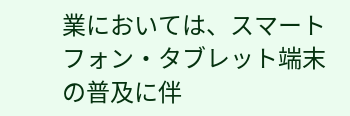業においては、スマートフォン・タブレット端末の普及に伴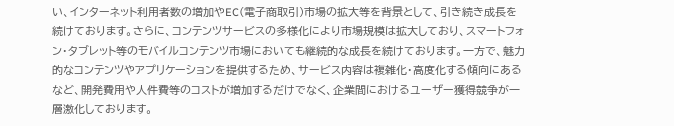い、インターネット利用者数の増加やEC(電子商取引)市場の拡大等を背景として、引き続き成長を続けております。さらに、コンテンツサービスの多様化により市場規模は拡大しており、スマートフォン・タブレット等のモバイルコンテンツ市場においても継続的な成長を続けております。一方で、魅力的なコンテンツやアプリケーションを提供するため、サービス内容は複雑化・高度化する傾向にあるなど、開発費用や人件費等のコストが増加するだけでなく、企業間におけるユーザー獲得競争が一層激化しております。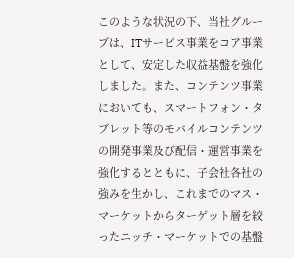このような状況の下、当社グループは、ITサービス事業をコア事業として、安定した収益基盤を強化しました。また、コンテンツ事業においても、スマートフォン・タブレット等のモバイルコンテンツの開発事業及び配信・運営事業を強化するとともに、子会社各社の強みを生かし、これまでのマス・マーケットからターゲット層を絞ったニッチ・マーケットでの基盤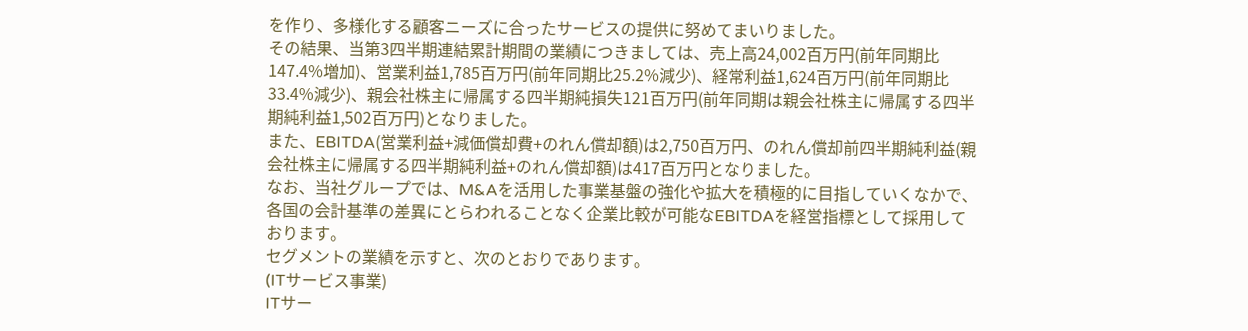を作り、多様化する顧客ニーズに合ったサービスの提供に努めてまいりました。
その結果、当第3四半期連結累計期間の業績につきましては、売上高24,002百万円(前年同期比147.4%増加)、営業利益1,785百万円(前年同期比25.2%減少)、経常利益1,624百万円(前年同期比33.4%減少)、親会社株主に帰属する四半期純損失121百万円(前年同期は親会社株主に帰属する四半期純利益1,502百万円)となりました。
また、EBITDA(営業利益+減価償却費+のれん償却額)は2,750百万円、のれん償却前四半期純利益(親会社株主に帰属する四半期純利益+のれん償却額)は417百万円となりました。
なお、当社グループでは、M&Aを活用した事業基盤の強化や拡大を積極的に目指していくなかで、各国の会計基準の差異にとらわれることなく企業比較が可能なEBITDAを経営指標として採用しております。
セグメントの業績を示すと、次のとおりであります。
(ITサービス事業)
ITサー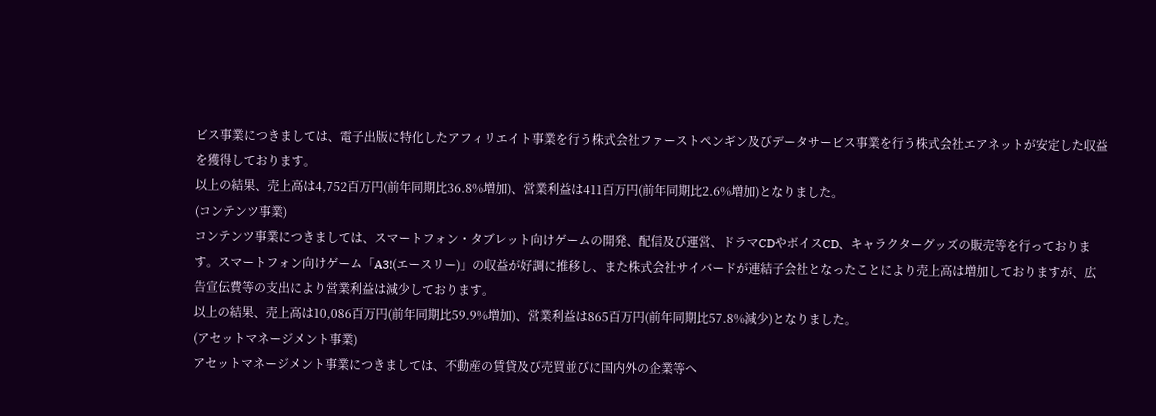ビス事業につきましては、電子出版に特化したアフィリエイト事業を行う株式会社ファーストペンギン及びデータサービス事業を行う株式会社エアネットが安定した収益を獲得しております。
以上の結果、売上高は4,752百万円(前年同期比36.8%増加)、営業利益は411百万円(前年同期比2.6%増加)となりました。
(コンテンツ事業)
コンテンツ事業につきましては、スマートフォン・タブレット向けゲームの開発、配信及び運営、ドラマCDやボイスCD、キャラクターグッズの販売等を行っております。スマートフォン向けゲーム「A3!(エースリー)」の収益が好調に推移し、また株式会社サイバードが連結子会社となったことにより売上高は増加しておりますが、広告宣伝費等の支出により営業利益は減少しております。
以上の結果、売上高は10,086百万円(前年同期比59.9%増加)、営業利益は865百万円(前年同期比57.8%減少)となりました。
(アセットマネージメント事業)
アセットマネージメント事業につきましては、不動産の賃貸及び売買並びに国内外の企業等へ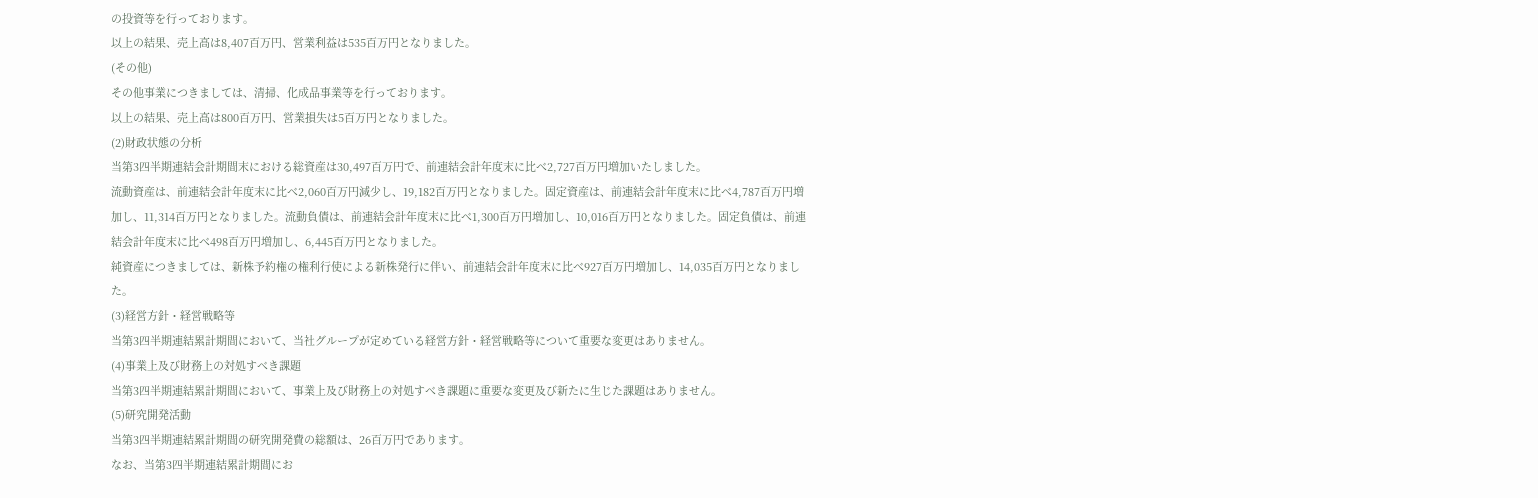の投資等を行っております。
以上の結果、売上高は8,407百万円、営業利益は535百万円となりました。
(その他)
その他事業につきましては、清掃、化成品事業等を行っております。
以上の結果、売上高は800百万円、営業損失は5百万円となりました。
(2)財政状態の分析
当第3四半期連結会計期間末における総資産は30,497百万円で、前連結会計年度末に比べ2,727百万円増加いたしました。
流動資産は、前連結会計年度末に比べ2,060百万円減少し、19,182百万円となりました。固定資産は、前連結会計年度末に比べ4,787百万円増加し、11,314百万円となりました。流動負債は、前連結会計年度末に比べ1,300百万円増加し、10,016百万円となりました。固定負債は、前連結会計年度末に比べ498百万円増加し、6,445百万円となりました。
純資産につきましては、新株予約権の権利行使による新株発行に伴い、前連結会計年度末に比べ927百万円増加し、14,035百万円となりました。
(3)経営方針・経営戦略等
当第3四半期連結累計期間において、当社グループが定めている経営方針・経営戦略等について重要な変更はありません。
(4)事業上及び財務上の対処すべき課題
当第3四半期連結累計期間において、事業上及び財務上の対処すべき課題に重要な変更及び新たに生じた課題はありません。
(5)研究開発活動
当第3四半期連結累計期間の研究開発費の総額は、26百万円であります。
なお、当第3四半期連結累計期間にお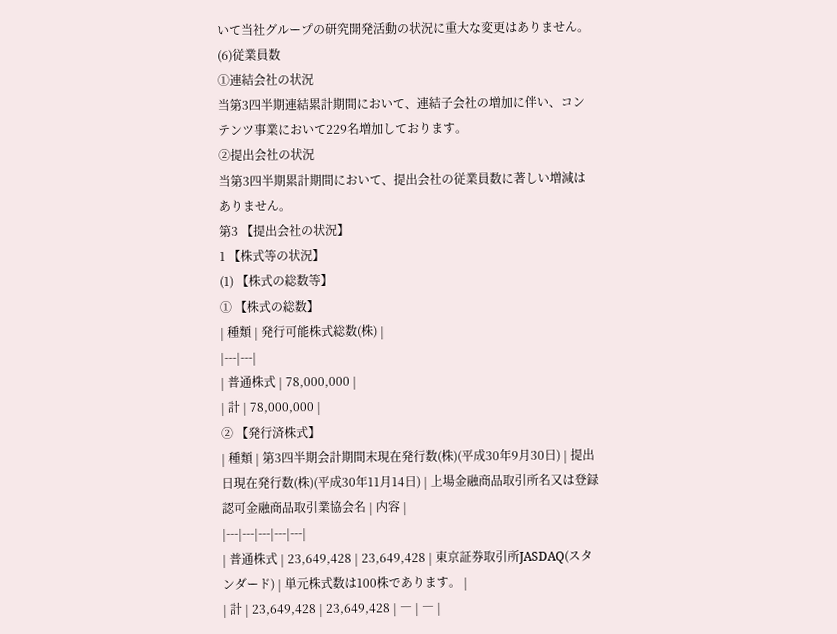いて当社グループの研究開発活動の状況に重大な変更はありません。
(6)従業員数
①連結会社の状況
当第3四半期連結累計期間において、連結子会社の増加に伴い、コンテンツ事業において229名増加しております。
②提出会社の状況
当第3四半期累計期間において、提出会社の従業員数に著しい増減はありません。
第3 【提出会社の状況】
1 【株式等の状況】
(1) 【株式の総数等】
① 【株式の総数】
| 種類 | 発行可能株式総数(株) |
|---|---|
| 普通株式 | 78,000,000 |
| 計 | 78,000,000 |
② 【発行済株式】
| 種類 | 第3四半期会計期間末現在発行数(株)(平成30年9月30日) | 提出日現在発行数(株)(平成30年11月14日) | 上場金融商品取引所名又は登録認可金融商品取引業協会名 | 内容 |
|---|---|---|---|---|
| 普通株式 | 23,649,428 | 23,649,428 | 東京証券取引所JASDAQ(スタンダード) | 単元株式数は100株であります。 |
| 計 | 23,649,428 | 23,649,428 | ― | ― |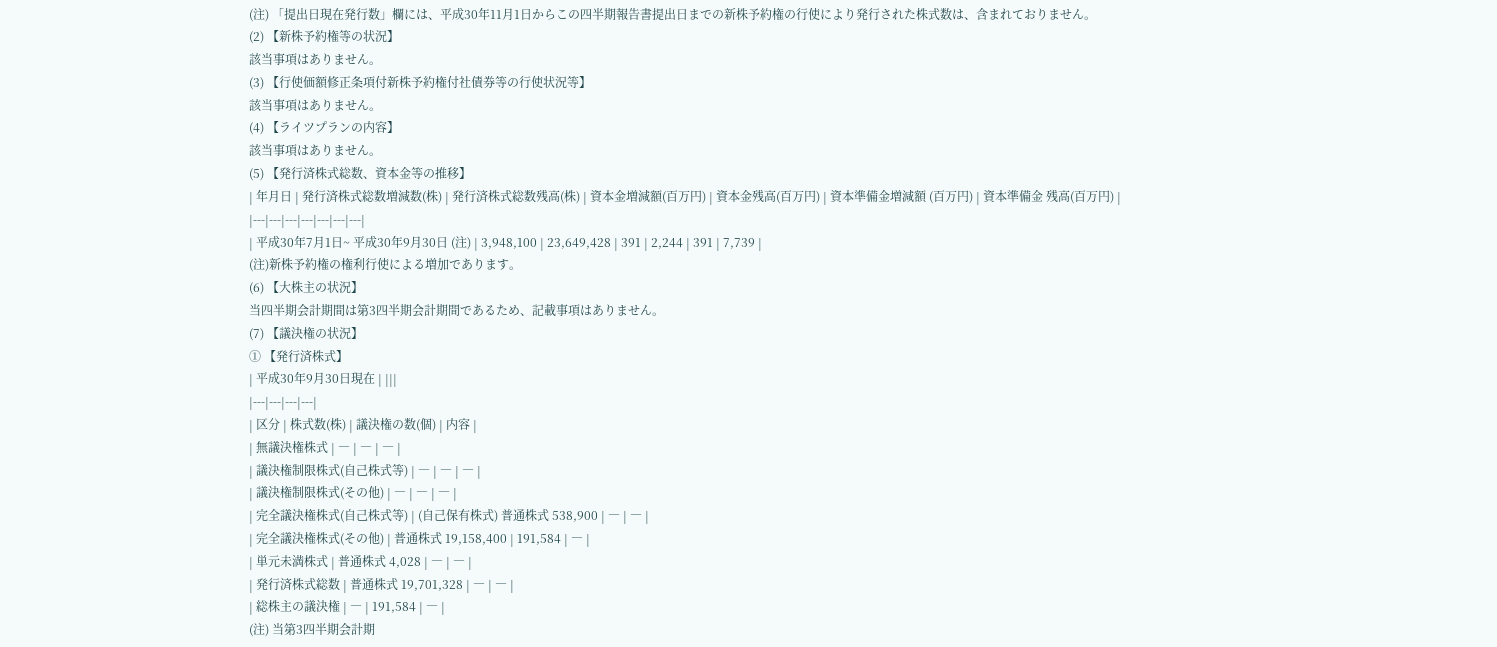(注) 「提出日現在発行数」欄には、平成30年11月1日からこの四半期報告書提出日までの新株予約権の行使により発行された株式数は、含まれておりません。
(2) 【新株予約権等の状況】
該当事項はありません。
(3) 【行使価額修正条項付新株予約権付社債券等の行使状況等】
該当事項はありません。
(4) 【ライツプランの内容】
該当事項はありません。
(5) 【発行済株式総数、資本金等の推移】
| 年月日 | 発行済株式総数増減数(株) | 発行済株式総数残高(株) | 資本金増減額(百万円) | 資本金残高(百万円) | 資本準備金増減額 (百万円) | 資本準備金 残高(百万円) |
|---|---|---|---|---|---|---|
| 平成30年7月1日~ 平成30年9月30日 (注) | 3,948,100 | 23,649,428 | 391 | 2,244 | 391 | 7,739 |
(注)新株予約権の権利行使による増加であります。
(6) 【大株主の状況】
当四半期会計期間は第3四半期会計期間であるため、記載事項はありません。
(7) 【議決権の状況】
① 【発行済株式】
| 平成30年9月30日現在 | |||
|---|---|---|---|
| 区分 | 株式数(株) | 議決権の数(個) | 内容 |
| 無議決権株式 | ― | ― | ― |
| 議決権制限株式(自己株式等) | ― | ― | ― |
| 議決権制限株式(その他) | ― | ― | ― |
| 完全議決権株式(自己株式等) | (自己保有株式) 普通株式 538,900 | ― | ― |
| 完全議決権株式(その他) | 普通株式 19,158,400 | 191,584 | ― |
| 単元未満株式 | 普通株式 4,028 | ― | ― |
| 発行済株式総数 | 普通株式 19,701,328 | ― | ― |
| 総株主の議決権 | ― | 191,584 | ― |
(注) 当第3四半期会計期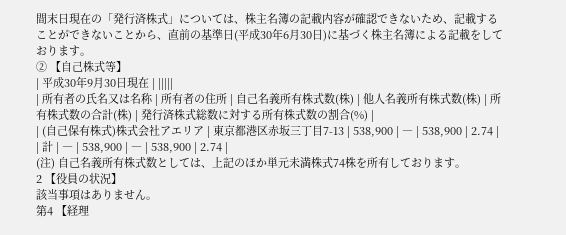間末日現在の「発行済株式」については、株主名簿の記載内容が確認できないため、記載することができないことから、直前の基準日(平成30年6月30日)に基づく株主名簿による記載をしております。
② 【自己株式等】
| 平成30年9月30日現在 | |||||
| 所有者の氏名又は名称 | 所有者の住所 | 自己名義所有株式数(株) | 他人名義所有株式数(株) | 所有株式数の合計(株) | 発行済株式総数に対する所有株式数の割合(%) |
| (自己保有株式)株式会社アエリア | 東京都港区赤坂三丁目7-13 | 538,900 | ― | 538,900 | 2.74 |
| 計 | ― | 538,900 | ― | 538,900 | 2.74 |
(注) 自己名義所有株式数としては、上記のほか単元未満株式74株を所有しております。
2 【役員の状況】
該当事項はありません。
第4 【経理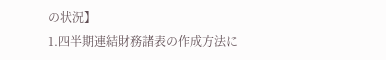の状況】
1.四半期連結財務諸表の作成方法に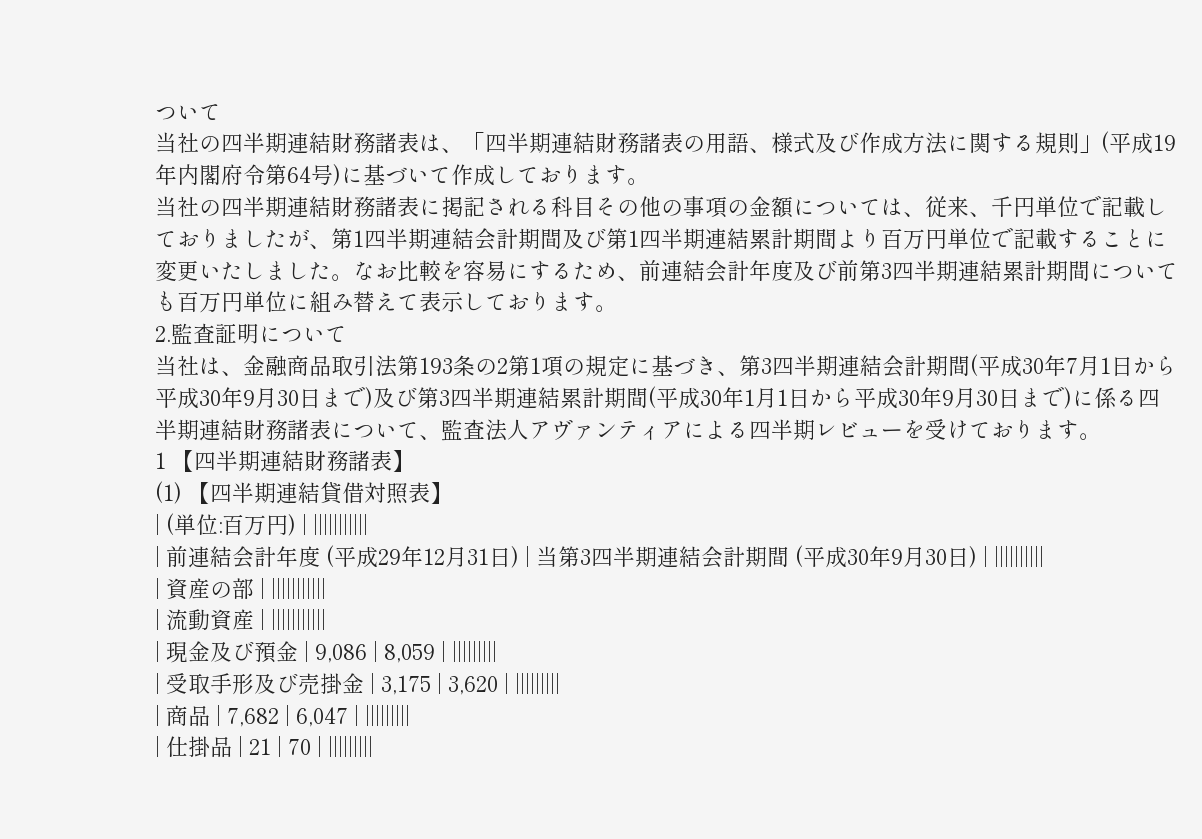ついて
当社の四半期連結財務諸表は、「四半期連結財務諸表の用語、様式及び作成方法に関する規則」(平成19年内閣府令第64号)に基づいて作成しております。
当社の四半期連結財務諸表に掲記される科目その他の事項の金額については、従来、千円単位で記載しておりましたが、第1四半期連結会計期間及び第1四半期連結累計期間より百万円単位で記載することに変更いたしました。なお比較を容易にするため、前連結会計年度及び前第3四半期連結累計期間についても百万円単位に組み替えて表示しております。
2.監査証明について
当社は、金融商品取引法第193条の2第1項の規定に基づき、第3四半期連結会計期間(平成30年7月1日から平成30年9月30日まで)及び第3四半期連結累計期間(平成30年1月1日から平成30年9月30日まで)に係る四半期連結財務諸表について、監査法人アヴァンティアによる四半期レビューを受けております。
1 【四半期連結財務諸表】
(1) 【四半期連結貸借対照表】
| (単位:百万円) | |||||||||||
| 前連結会計年度 (平成29年12月31日) | 当第3四半期連結会計期間 (平成30年9月30日) | ||||||||||
| 資産の部 | |||||||||||
| 流動資産 | |||||||||||
| 現金及び預金 | 9,086 | 8,059 | |||||||||
| 受取手形及び売掛金 | 3,175 | 3,620 | |||||||||
| 商品 | 7,682 | 6,047 | |||||||||
| 仕掛品 | 21 | 70 | |||||||||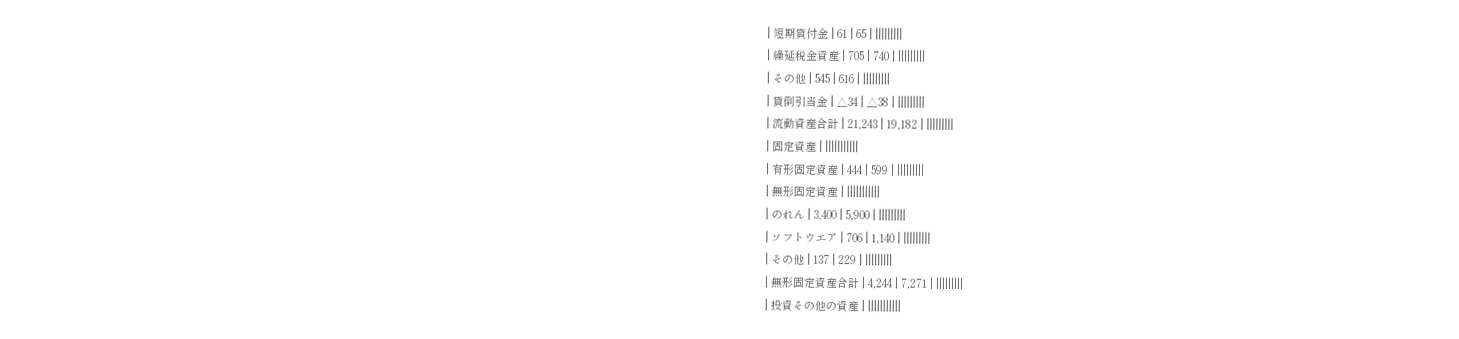| 短期貸付金 | 61 | 65 | |||||||||
| 繰延税金資産 | 705 | 740 | |||||||||
| その他 | 545 | 616 | |||||||||
| 貸倒引当金 | △34 | △38 | |||||||||
| 流動資産合計 | 21,243 | 19,182 | |||||||||
| 固定資産 | |||||||||||
| 有形固定資産 | 444 | 599 | |||||||||
| 無形固定資産 | |||||||||||
| のれん | 3,400 | 5,900 | |||||||||
| ソフトウエア | 706 | 1,140 | |||||||||
| その他 | 137 | 229 | |||||||||
| 無形固定資産合計 | 4,244 | 7,271 | |||||||||
| 投資その他の資産 | |||||||||||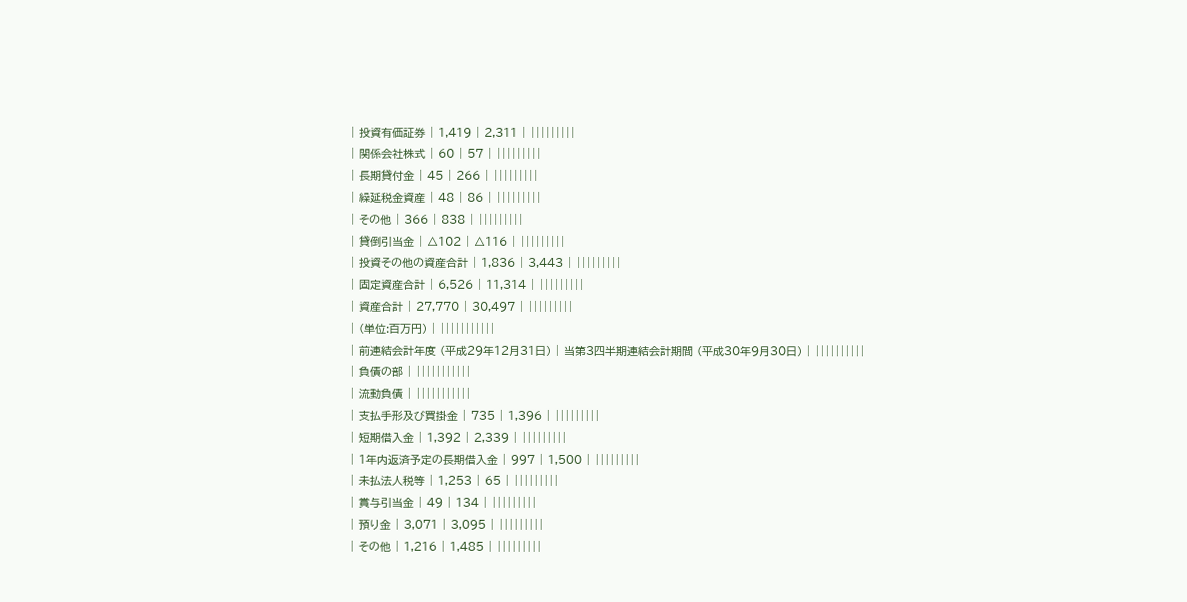| 投資有価証券 | 1,419 | 2,311 | |||||||||
| 関係会社株式 | 60 | 57 | |||||||||
| 長期貸付金 | 45 | 266 | |||||||||
| 繰延税金資産 | 48 | 86 | |||||||||
| その他 | 366 | 838 | |||||||||
| 貸倒引当金 | △102 | △116 | |||||||||
| 投資その他の資産合計 | 1,836 | 3,443 | |||||||||
| 固定資産合計 | 6,526 | 11,314 | |||||||||
| 資産合計 | 27,770 | 30,497 | |||||||||
| (単位:百万円) | |||||||||||
| 前連結会計年度 (平成29年12月31日) | 当第3四半期連結会計期間 (平成30年9月30日) | ||||||||||
| 負債の部 | |||||||||||
| 流動負債 | |||||||||||
| 支払手形及び買掛金 | 735 | 1,396 | |||||||||
| 短期借入金 | 1,392 | 2,339 | |||||||||
| 1年内返済予定の長期借入金 | 997 | 1,500 | |||||||||
| 未払法人税等 | 1,253 | 65 | |||||||||
| 賞与引当金 | 49 | 134 | |||||||||
| 預り金 | 3,071 | 3,095 | |||||||||
| その他 | 1,216 | 1,485 | |||||||||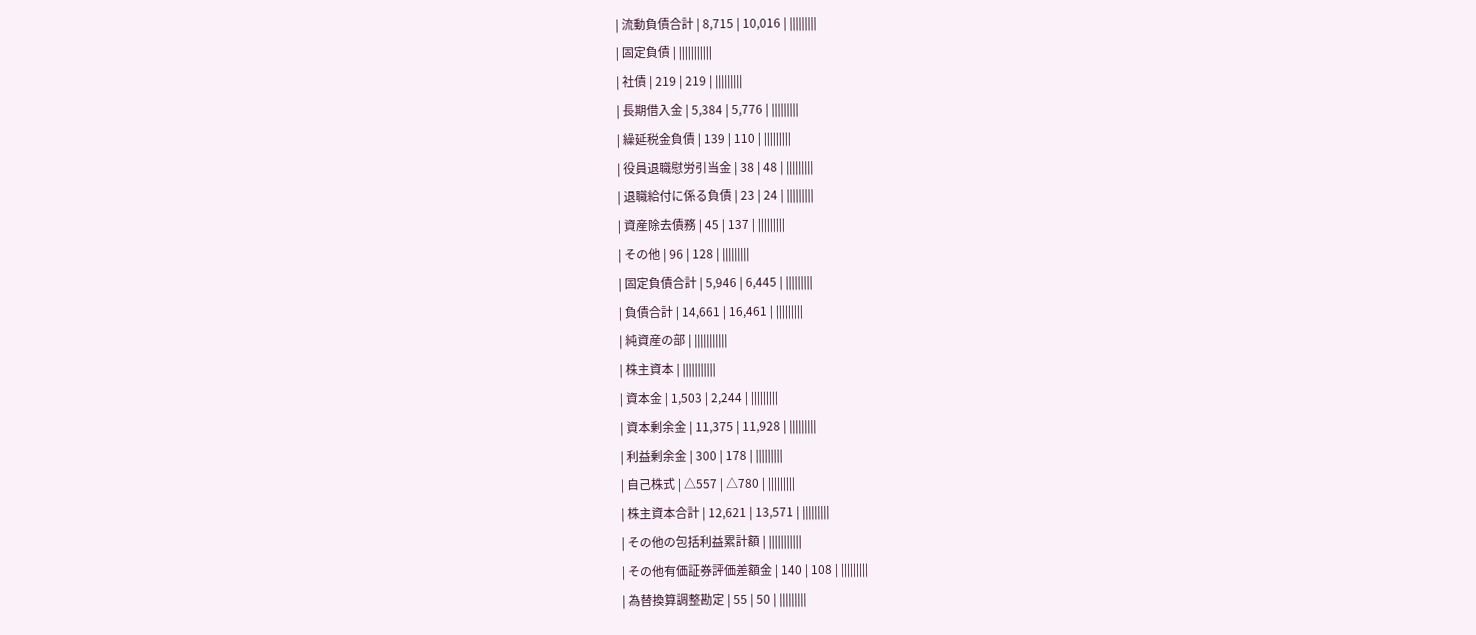| 流動負債合計 | 8,715 | 10,016 | |||||||||
| 固定負債 | |||||||||||
| 社債 | 219 | 219 | |||||||||
| 長期借入金 | 5,384 | 5,776 | |||||||||
| 繰延税金負債 | 139 | 110 | |||||||||
| 役員退職慰労引当金 | 38 | 48 | |||||||||
| 退職給付に係る負債 | 23 | 24 | |||||||||
| 資産除去債務 | 45 | 137 | |||||||||
| その他 | 96 | 128 | |||||||||
| 固定負債合計 | 5,946 | 6,445 | |||||||||
| 負債合計 | 14,661 | 16,461 | |||||||||
| 純資産の部 | |||||||||||
| 株主資本 | |||||||||||
| 資本金 | 1,503 | 2,244 | |||||||||
| 資本剰余金 | 11,375 | 11,928 | |||||||||
| 利益剰余金 | 300 | 178 | |||||||||
| 自己株式 | △557 | △780 | |||||||||
| 株主資本合計 | 12,621 | 13,571 | |||||||||
| その他の包括利益累計額 | |||||||||||
| その他有価証券評価差額金 | 140 | 108 | |||||||||
| 為替換算調整勘定 | 55 | 50 | |||||||||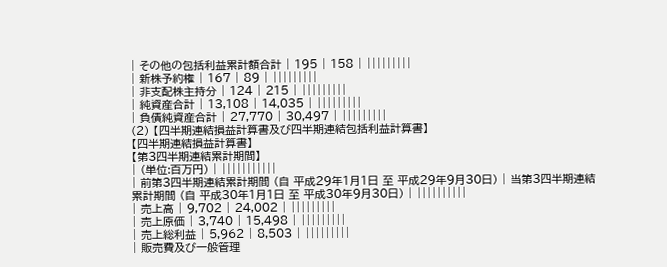| その他の包括利益累計額合計 | 195 | 158 | |||||||||
| 新株予約権 | 167 | 89 | |||||||||
| 非支配株主持分 | 124 | 215 | |||||||||
| 純資産合計 | 13,108 | 14,035 | |||||||||
| 負債純資産合計 | 27,770 | 30,497 | |||||||||
(2) 【四半期連結損益計算書及び四半期連結包括利益計算書】
【四半期連結損益計算書】
【第3四半期連結累計期間】
| (単位:百万円) | |||||||||||
| 前第3四半期連結累計期間 (自 平成29年1月1日 至 平成29年9月30日) | 当第3四半期連結累計期間 (自 平成30年1月1日 至 平成30年9月30日) | ||||||||||
| 売上高 | 9,702 | 24,002 | |||||||||
| 売上原価 | 3,740 | 15,498 | |||||||||
| 売上総利益 | 5,962 | 8,503 | |||||||||
| 販売費及び一般管理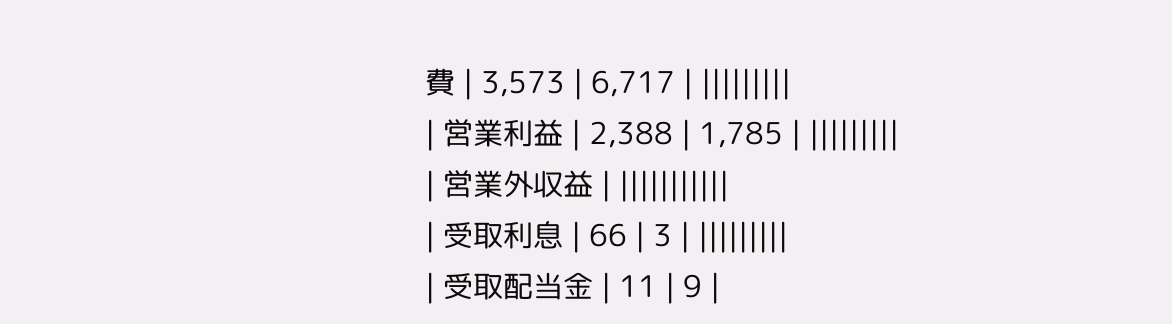費 | 3,573 | 6,717 | |||||||||
| 営業利益 | 2,388 | 1,785 | |||||||||
| 営業外収益 | |||||||||||
| 受取利息 | 66 | 3 | |||||||||
| 受取配当金 | 11 | 9 |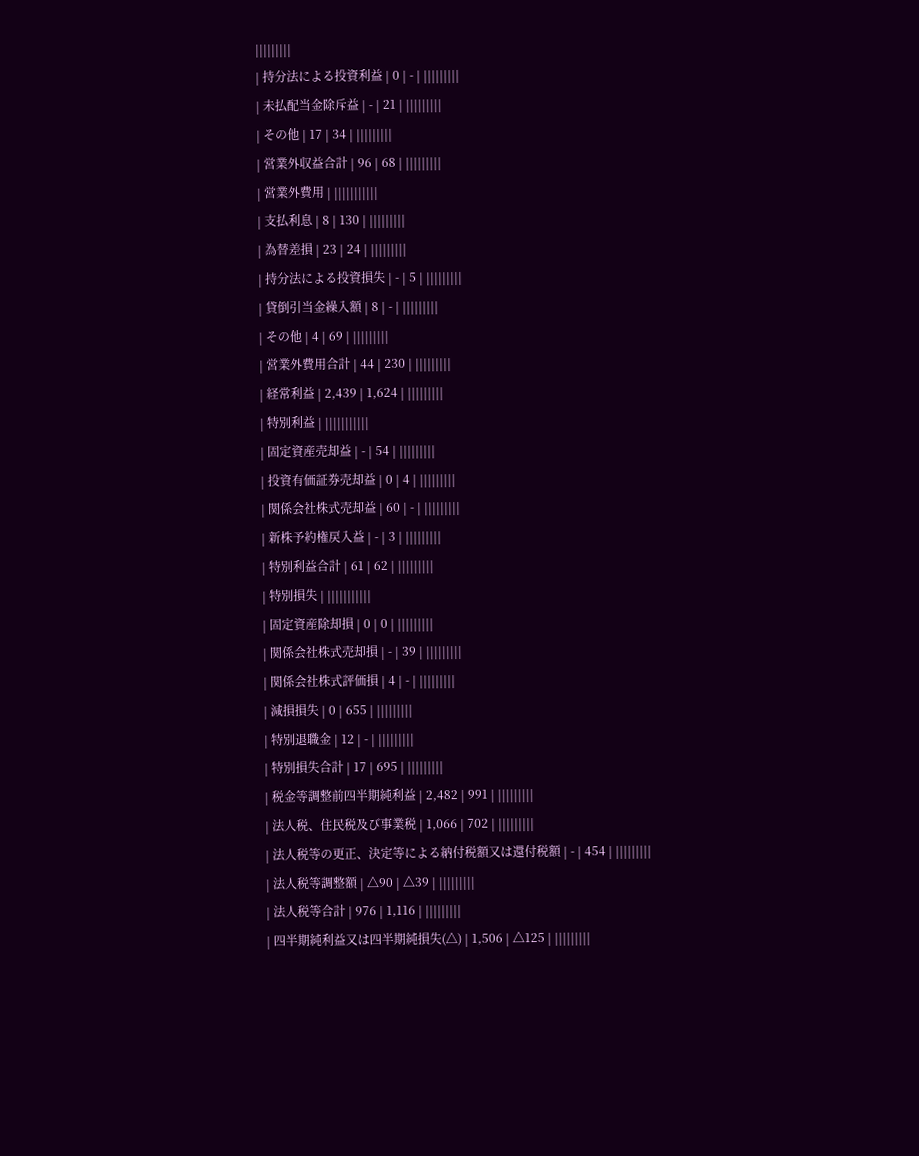|||||||||
| 持分法による投資利益 | 0 | - | |||||||||
| 未払配当金除斥益 | - | 21 | |||||||||
| その他 | 17 | 34 | |||||||||
| 営業外収益合計 | 96 | 68 | |||||||||
| 営業外費用 | |||||||||||
| 支払利息 | 8 | 130 | |||||||||
| 為替差損 | 23 | 24 | |||||||||
| 持分法による投資損失 | - | 5 | |||||||||
| 貸倒引当金繰入額 | 8 | - | |||||||||
| その他 | 4 | 69 | |||||||||
| 営業外費用合計 | 44 | 230 | |||||||||
| 経常利益 | 2,439 | 1,624 | |||||||||
| 特別利益 | |||||||||||
| 固定資産売却益 | - | 54 | |||||||||
| 投資有価証券売却益 | 0 | 4 | |||||||||
| 関係会社株式売却益 | 60 | - | |||||||||
| 新株予約権戻入益 | - | 3 | |||||||||
| 特別利益合計 | 61 | 62 | |||||||||
| 特別損失 | |||||||||||
| 固定資産除却損 | 0 | 0 | |||||||||
| 関係会社株式売却損 | - | 39 | |||||||||
| 関係会社株式評価損 | 4 | - | |||||||||
| 減損損失 | 0 | 655 | |||||||||
| 特別退職金 | 12 | - | |||||||||
| 特別損失合計 | 17 | 695 | |||||||||
| 税金等調整前四半期純利益 | 2,482 | 991 | |||||||||
| 法人税、住民税及び事業税 | 1,066 | 702 | |||||||||
| 法人税等の更正、決定等による納付税額又は還付税額 | - | 454 | |||||||||
| 法人税等調整額 | △90 | △39 | |||||||||
| 法人税等合計 | 976 | 1,116 | |||||||||
| 四半期純利益又は四半期純損失(△) | 1,506 | △125 | |||||||||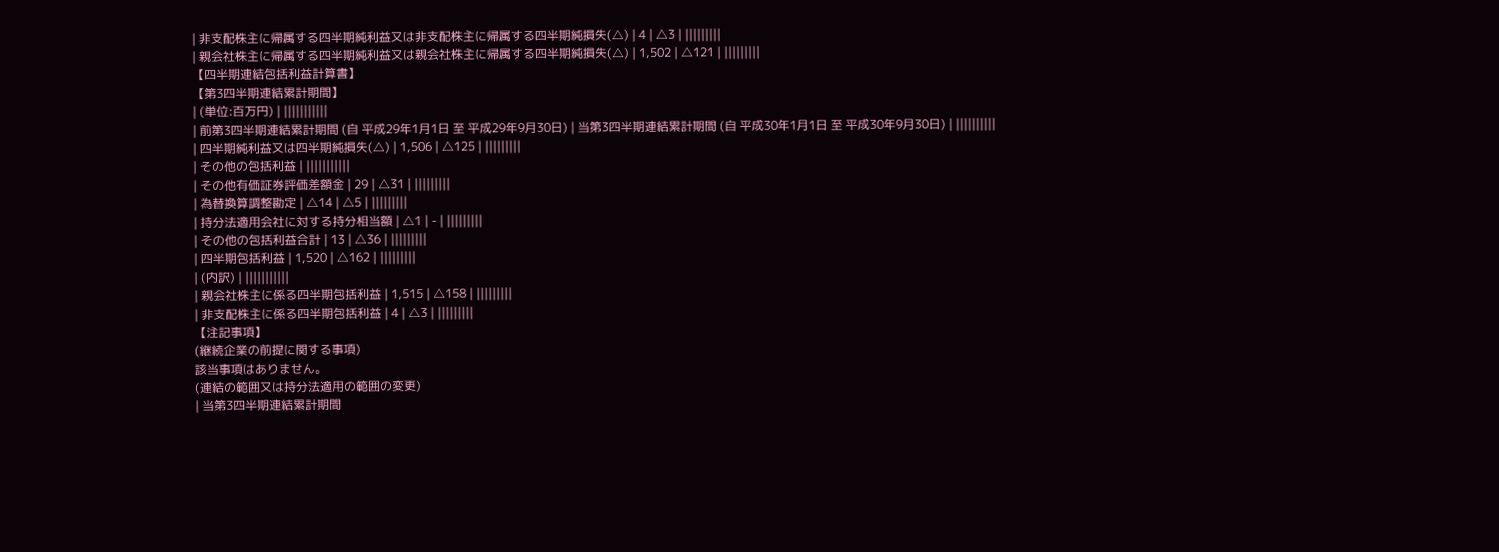| 非支配株主に帰属する四半期純利益又は非支配株主に帰属する四半期純損失(△) | 4 | △3 | |||||||||
| 親会社株主に帰属する四半期純利益又は親会社株主に帰属する四半期純損失(△) | 1,502 | △121 | |||||||||
【四半期連結包括利益計算書】
【第3四半期連結累計期間】
| (単位:百万円) | |||||||||||
| 前第3四半期連結累計期間 (自 平成29年1月1日 至 平成29年9月30日) | 当第3四半期連結累計期間 (自 平成30年1月1日 至 平成30年9月30日) | ||||||||||
| 四半期純利益又は四半期純損失(△) | 1,506 | △125 | |||||||||
| その他の包括利益 | |||||||||||
| その他有価証券評価差額金 | 29 | △31 | |||||||||
| 為替換算調整勘定 | △14 | △5 | |||||||||
| 持分法適用会社に対する持分相当額 | △1 | - | |||||||||
| その他の包括利益合計 | 13 | △36 | |||||||||
| 四半期包括利益 | 1,520 | △162 | |||||||||
| (内訳) | |||||||||||
| 親会社株主に係る四半期包括利益 | 1,515 | △158 | |||||||||
| 非支配株主に係る四半期包括利益 | 4 | △3 | |||||||||
【注記事項】
(継続企業の前提に関する事項)
該当事項はありません。
(連結の範囲又は持分法適用の範囲の変更)
| 当第3四半期連結累計期間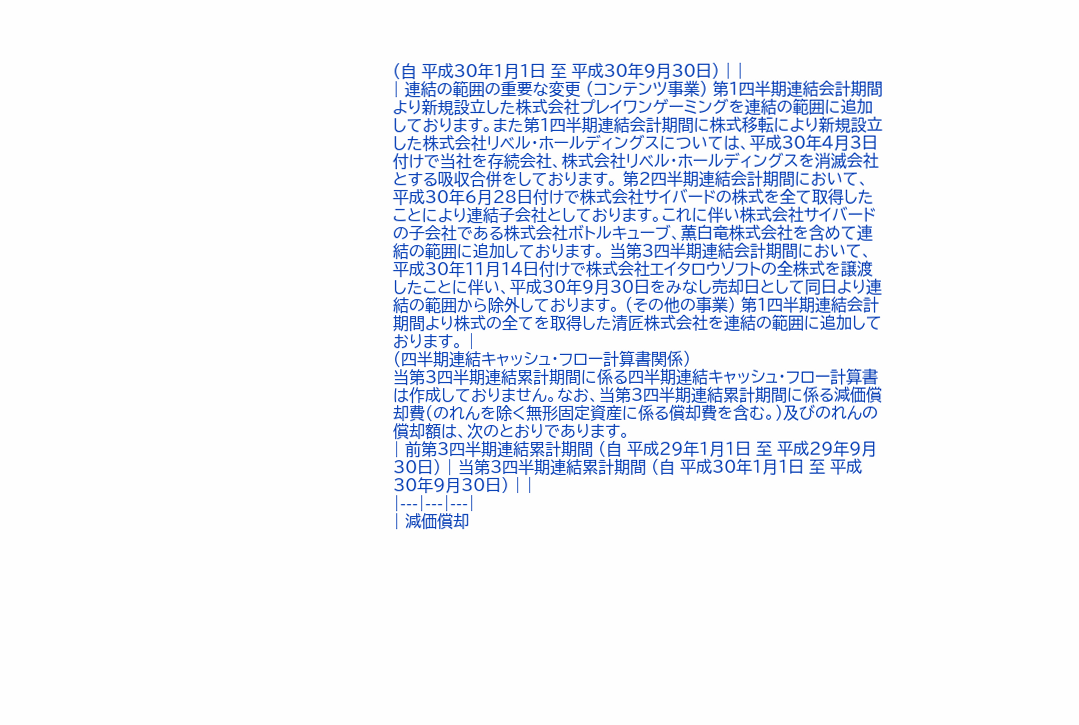(自 平成30年1月1日 至 平成30年9月30日) | |
| 連結の範囲の重要な変更 (コンテンツ事業) 第1四半期連結会計期間より新規設立した株式会社プレイワンゲーミングを連結の範囲に追加しております。また第1四半期連結会計期間に株式移転により新規設立した株式会社リベル・ホールディングスについては、平成30年4月3日付けで当社を存続会社、株式会社リベル・ホールディングスを消滅会社とする吸収合併をしております。 第2四半期連結会計期間において、平成30年6月28日付けで株式会社サイバードの株式を全て取得したことにより連結子会社としております。これに伴い株式会社サイバードの子会社である株式会社ボトルキューブ、薫白竜株式会社を含めて連結の範囲に追加しております。 当第3四半期連結会計期間において、平成30年11月14日付けで株式会社エイタロウソフトの全株式を譲渡したことに伴い、平成30年9月30日をみなし売却日として同日より連結の範囲から除外しております。 (その他の事業) 第1四半期連結会計期間より株式の全てを取得した清匠株式会社を連結の範囲に追加しております。 |
(四半期連結キャッシュ・フロー計算書関係)
当第3四半期連結累計期間に係る四半期連結キャッシュ・フロー計算書は作成しておりません。なお、当第3四半期連結累計期間に係る減価償却費(のれんを除く無形固定資産に係る償却費を含む。)及びのれんの償却額は、次のとおりであります。
| 前第3四半期連結累計期間 (自 平成29年1月1日 至 平成29年9月30日) | 当第3四半期連結累計期間 (自 平成30年1月1日 至 平成30年9月30日) | |
|---|---|---|
| 減価償却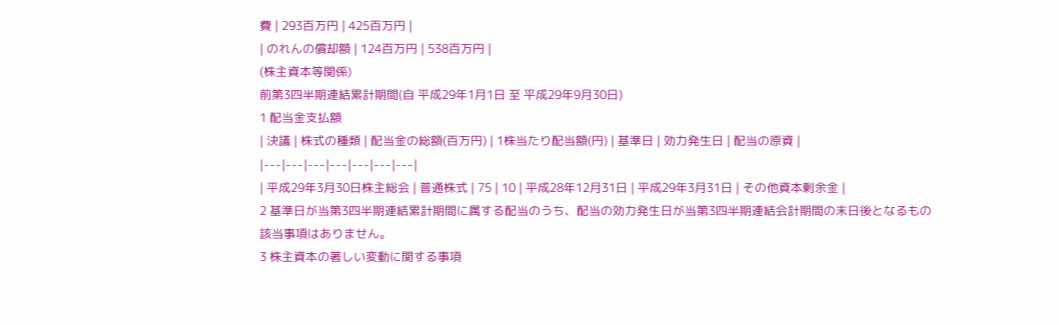費 | 293百万円 | 425百万円 |
| のれんの償却額 | 124百万円 | 538百万円 |
(株主資本等関係)
前第3四半期連結累計期間(自 平成29年1月1日 至 平成29年9月30日)
1 配当金支払額
| 決議 | 株式の種類 | 配当金の総額(百万円) | 1株当たり配当額(円) | 基準日 | 効力発生日 | 配当の原資 |
|---|---|---|---|---|---|---|
| 平成29年3月30日株主総会 | 普通株式 | 75 | 10 | 平成28年12月31日 | 平成29年3月31日 | その他資本剰余金 |
2 基準日が当第3四半期連結累計期間に属する配当のうち、配当の効力発生日が当第3四半期連結会計期間の末日後となるもの
該当事項はありません。
3 株主資本の著しい変動に関する事項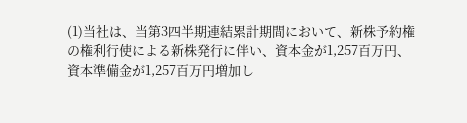(1)当社は、当第3四半期連結累計期間において、新株予約権の権利行使による新株発行に伴い、資本金が1,257百万円、資本準備金が1,257百万円増加し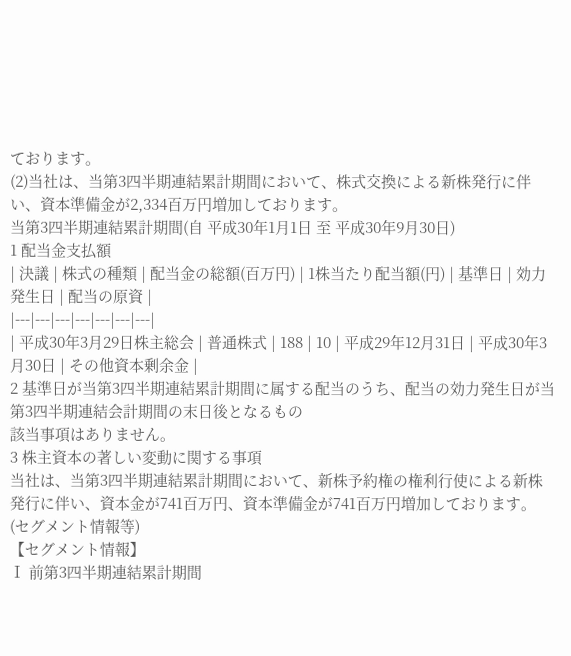ております。
(2)当社は、当第3四半期連結累計期間において、株式交換による新株発行に伴い、資本準備金が2,334百万円増加しております。
当第3四半期連結累計期間(自 平成30年1月1日 至 平成30年9月30日)
1 配当金支払額
| 決議 | 株式の種類 | 配当金の総額(百万円) | 1株当たり配当額(円) | 基準日 | 効力発生日 | 配当の原資 |
|---|---|---|---|---|---|---|
| 平成30年3月29日株主総会 | 普通株式 | 188 | 10 | 平成29年12月31日 | 平成30年3月30日 | その他資本剰余金 |
2 基準日が当第3四半期連結累計期間に属する配当のうち、配当の効力発生日が当第3四半期連結会計期間の末日後となるもの
該当事項はありません。
3 株主資本の著しい変動に関する事項
当社は、当第3四半期連結累計期間において、新株予約権の権利行使による新株発行に伴い、資本金が741百万円、資本準備金が741百万円増加しております。
(セグメント情報等)
【セグメント情報】
Ⅰ 前第3四半期連結累計期間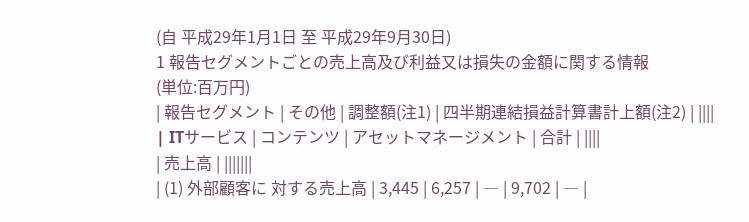(自 平成29年1月1日 至 平成29年9月30日)
1 報告セグメントごとの売上高及び利益又は損失の金額に関する情報
(単位:百万円)
| 報告セグメント | その他 | 調整額(注1) | 四半期連結損益計算書計上額(注2) | ||||
| ITサービス | コンテンツ | アセットマネージメント | 合計 | ||||
| 売上高 | |||||||
| (1) 外部顧客に 対する売上高 | 3,445 | 6,257 | ― | 9,702 | ― |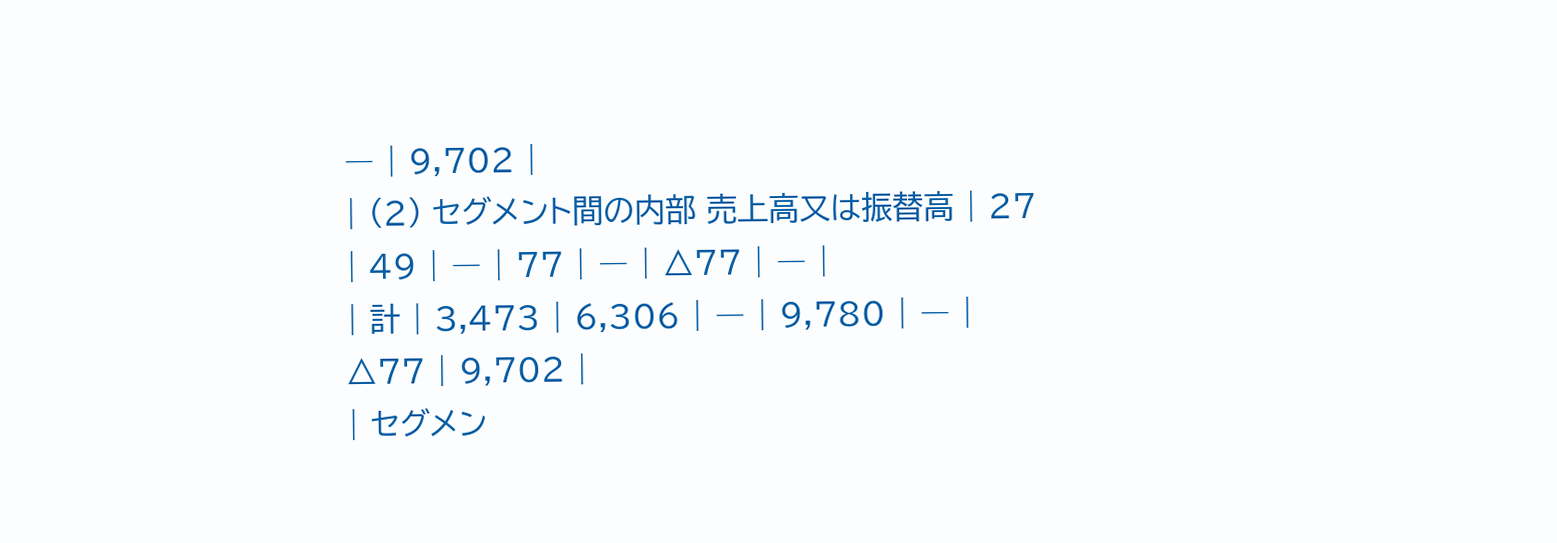― | 9,702 |
| (2) セグメント間の内部 売上高又は振替高 | 27 | 49 | ― | 77 | ― | △77 | ― |
| 計 | 3,473 | 6,306 | ― | 9,780 | ― | △77 | 9,702 |
| セグメン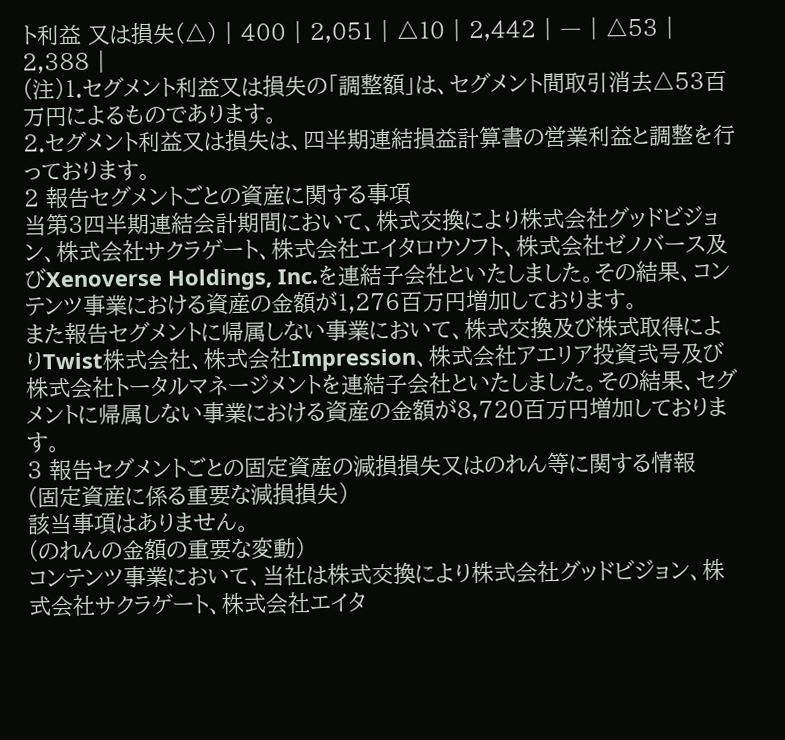ト利益 又は損失(△) | 400 | 2,051 | △10 | 2,442 | ― | △53 | 2,388 |
(注)1.セグメント利益又は損失の「調整額」は、セグメント間取引消去△53百万円によるものであります。
2.セグメント利益又は損失は、四半期連結損益計算書の営業利益と調整を行っております。
2 報告セグメントごとの資産に関する事項
当第3四半期連結会計期間において、株式交換により株式会社グッドビジョン、株式会社サクラゲート、株式会社エイタロウソフト、株式会社ゼノバース及びXenoverse Holdings, Inc.を連結子会社といたしました。その結果、コンテンツ事業における資産の金額が1,276百万円増加しております。
また報告セグメントに帰属しない事業において、株式交換及び株式取得によりTwist株式会社、株式会社Impression、株式会社アエリア投資弐号及び株式会社トータルマネージメントを連結子会社といたしました。その結果、セグメントに帰属しない事業における資産の金額が8,720百万円増加しております。
3 報告セグメントごとの固定資産の減損損失又はのれん等に関する情報
(固定資産に係る重要な減損損失)
該当事項はありません。
(のれんの金額の重要な変動)
コンテンツ事業において、当社は株式交換により株式会社グッドビジョン、株式会社サクラゲート、株式会社エイタ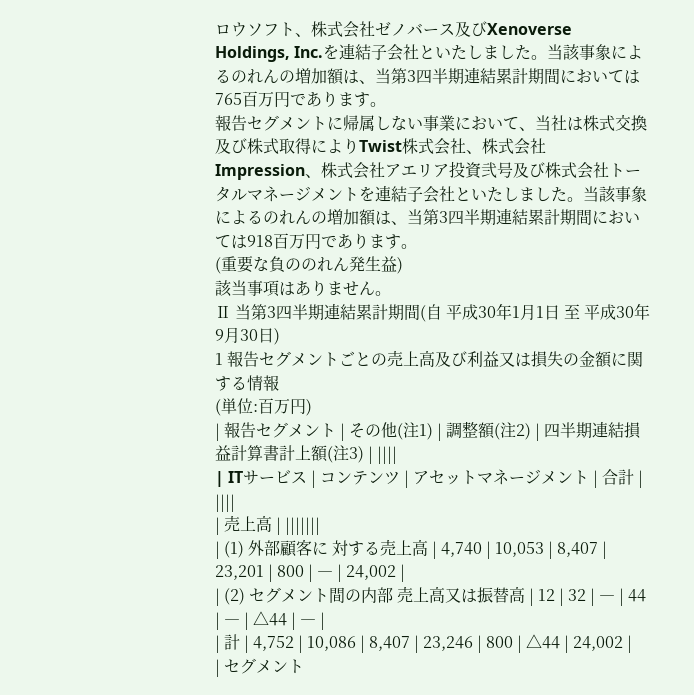ロウソフト、株式会社ゼノバース及びXenoverse Holdings, Inc.を連結子会社といたしました。当該事象によるのれんの増加額は、当第3四半期連結累計期間においては765百万円であります。
報告セグメントに帰属しない事業において、当社は株式交換及び株式取得によりTwist株式会社、株式会社Impression、株式会社アエリア投資弐号及び株式会社トータルマネージメントを連結子会社といたしました。当該事象によるのれんの増加額は、当第3四半期連結累計期間においては918百万円であります。
(重要な負ののれん発生益)
該当事項はありません。
Ⅱ 当第3四半期連結累計期間(自 平成30年1月1日 至 平成30年9月30日)
1 報告セグメントごとの売上高及び利益又は損失の金額に関する情報
(単位:百万円)
| 報告セグメント | その他(注1) | 調整額(注2) | 四半期連結損益計算書計上額(注3) | ||||
| ITサービス | コンテンツ | アセットマネージメント | 合計 | ||||
| 売上高 | |||||||
| (1) 外部顧客に 対する売上高 | 4,740 | 10,053 | 8,407 | 23,201 | 800 | ― | 24,002 |
| (2) セグメント間の内部 売上高又は振替高 | 12 | 32 | ― | 44 | ― | △44 | ― |
| 計 | 4,752 | 10,086 | 8,407 | 23,246 | 800 | △44 | 24,002 |
| セグメント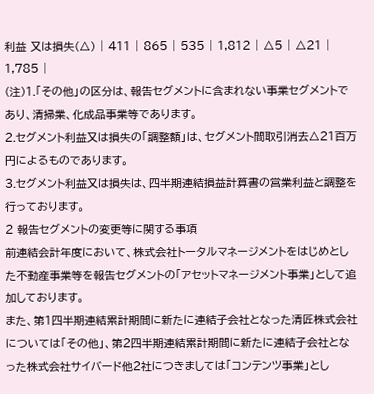利益 又は損失(△) | 411 | 865 | 535 | 1,812 | △5 | △21 | 1,785 |
(注)1.「その他」の区分は、報告セグメントに含まれない事業セグメントであり、清掃業、化成品事業等であります。
2.セグメント利益又は損失の「調整額」は、セグメント間取引消去△21百万円によるものであります。
3.セグメント利益又は損失は、四半期連結損益計算書の営業利益と調整を行っております。
2 報告セグメントの変更等に関する事項
前連結会計年度において、株式会社トータルマネージメントをはじめとした不動産事業等を報告セグメントの「アセットマネージメント事業」として追加しております。
また、第1四半期連結累計期間に新たに連結子会社となった清匠株式会社については「その他」、第2四半期連結累計期間に新たに連結子会社となった株式会社サイバード他2社につきましては「コンテンツ事業」とし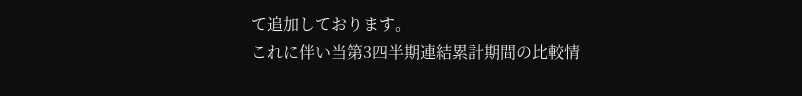て追加しております。
これに伴い当第3四半期連結累計期間の比較情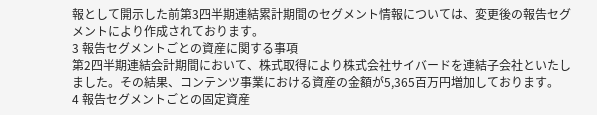報として開示した前第3四半期連結累計期間のセグメント情報については、変更後の報告セグメントにより作成されております。
3 報告セグメントごとの資産に関する事項
第2四半期連結会計期間において、株式取得により株式会社サイバードを連結子会社といたしました。その結果、コンテンツ事業における資産の金額が5,365百万円増加しております。
4 報告セグメントごとの固定資産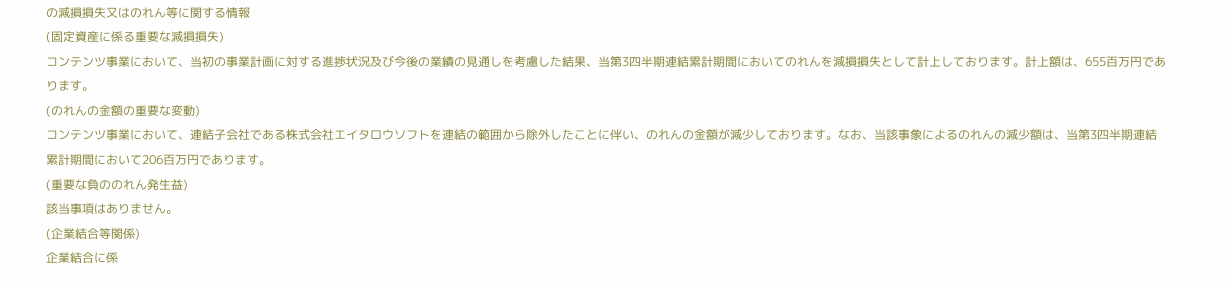の減損損失又はのれん等に関する情報
(固定資産に係る重要な減損損失)
コンテンツ事業において、当初の事業計画に対する進捗状況及び今後の業績の見通しを考慮した結果、当第3四半期連結累計期間においてのれんを減損損失として計上しております。計上額は、655百万円であります。
(のれんの金額の重要な変動)
コンテンツ事業において、連結子会社である株式会社エイタロウソフトを連結の範囲から除外したことに伴い、のれんの金額が減少しております。なお、当該事象によるのれんの減少額は、当第3四半期連結累計期間において206百万円であります。
(重要な負ののれん発生益)
該当事項はありません。
(企業結合等関係)
企業結合に係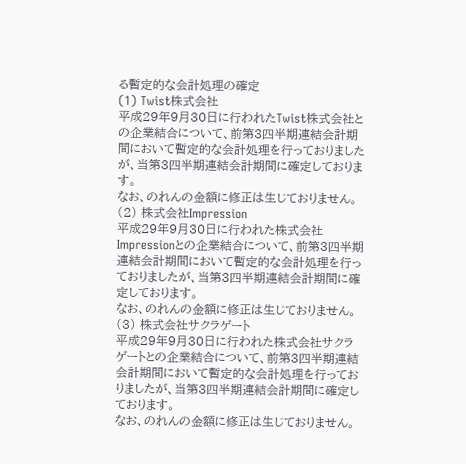る暫定的な会計処理の確定
(1) Twist株式会社
平成29年9月30日に行われたTwist株式会社との企業結合について、前第3四半期連結会計期間において暫定的な会計処理を行っておりましたが、当第3四半期連結会計期間に確定しております。
なお、のれんの金額に修正は生じておりません。
(2) 株式会社Impression
平成29年9月30日に行われた株式会社Impressionとの企業結合について、前第3四半期連結会計期間において暫定的な会計処理を行っておりましたが、当第3四半期連結会計期間に確定しております。
なお、のれんの金額に修正は生じておりません。
(3) 株式会社サクラゲート
平成29年9月30日に行われた株式会社サクラゲートとの企業結合について、前第3四半期連結会計期間において暫定的な会計処理を行っておりましたが、当第3四半期連結会計期間に確定しております。
なお、のれんの金額に修正は生じておりません。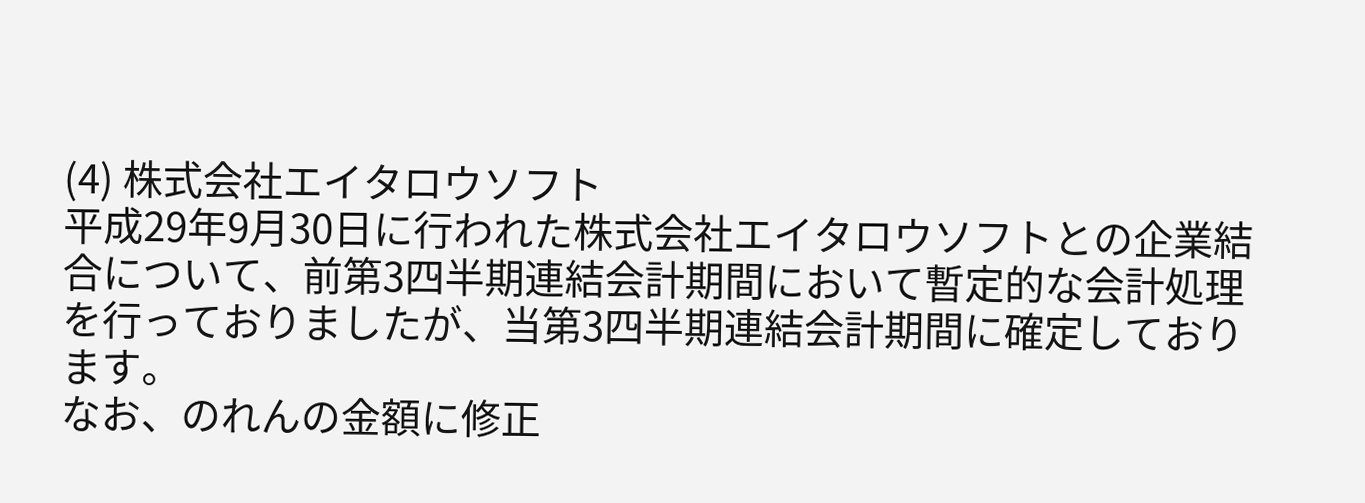(4) 株式会社エイタロウソフト
平成29年9月30日に行われた株式会社エイタロウソフトとの企業結合について、前第3四半期連結会計期間において暫定的な会計処理を行っておりましたが、当第3四半期連結会計期間に確定しております。
なお、のれんの金額に修正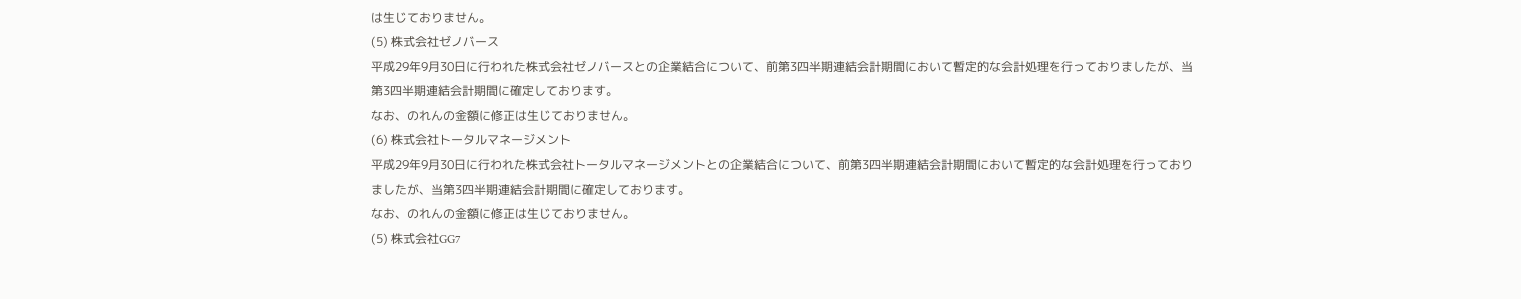は生じておりません。
(5) 株式会社ゼノバース
平成29年9月30日に行われた株式会社ゼノバースとの企業結合について、前第3四半期連結会計期間において暫定的な会計処理を行っておりましたが、当第3四半期連結会計期間に確定しております。
なお、のれんの金額に修正は生じておりません。
(6) 株式会社トータルマネージメント
平成29年9月30日に行われた株式会社トータルマネージメントとの企業結合について、前第3四半期連結会計期間において暫定的な会計処理を行っておりましたが、当第3四半期連結会計期間に確定しております。
なお、のれんの金額に修正は生じておりません。
(5) 株式会社GG7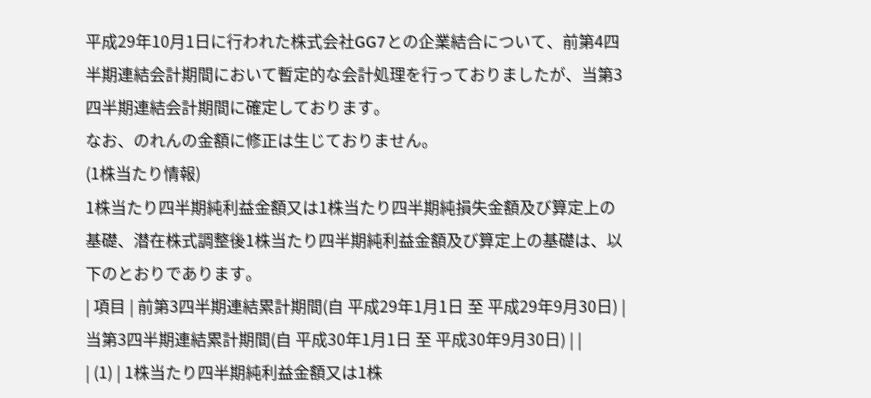平成29年10月1日に行われた株式会社GG7との企業結合について、前第4四半期連結会計期間において暫定的な会計処理を行っておりましたが、当第3四半期連結会計期間に確定しております。
なお、のれんの金額に修正は生じておりません。
(1株当たり情報)
1株当たり四半期純利益金額又は1株当たり四半期純損失金額及び算定上の基礎、潜在株式調整後1株当たり四半期純利益金額及び算定上の基礎は、以下のとおりであります。
| 項目 | 前第3四半期連結累計期間(自 平成29年1月1日 至 平成29年9月30日) | 当第3四半期連結累計期間(自 平成30年1月1日 至 平成30年9月30日) | |
| (1) | 1株当たり四半期純利益金額又は1株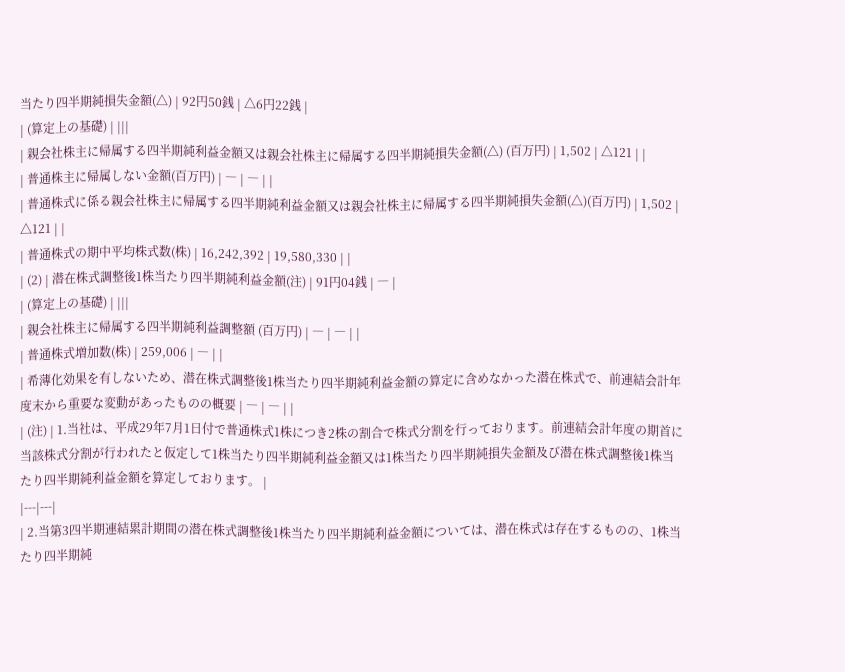当たり四半期純損失金額(△) | 92円50銭 | △6円22銭 |
| (算定上の基礎) | |||
| 親会社株主に帰属する四半期純利益金額又は親会社株主に帰属する四半期純損失金額(△) (百万円) | 1,502 | △121 | |
| 普通株主に帰属しない金額(百万円) | ― | ― | |
| 普通株式に係る親会社株主に帰属する四半期純利益金額又は親会社株主に帰属する四半期純損失金額(△)(百万円) | 1,502 | △121 | |
| 普通株式の期中平均株式数(株) | 16,242,392 | 19,580,330 | |
| (2) | 潜在株式調整後1株当たり四半期純利益金額(注) | 91円04銭 | ― |
| (算定上の基礎) | |||
| 親会社株主に帰属する四半期純利益調整額 (百万円) | ― | ― | |
| 普通株式増加数(株) | 259,006 | ― | |
| 希薄化効果を有しないため、潜在株式調整後1株当たり四半期純利益金額の算定に含めなかった潜在株式で、前連結会計年度末から重要な変動があったものの概要 | ― | ― | |
| (注) | 1.当社は、平成29年7月1日付で普通株式1株につき2株の割合で株式分割を行っております。前連結会計年度の期首に当該株式分割が行われたと仮定して1株当たり四半期純利益金額又は1株当たり四半期純損失金額及び潜在株式調整後1株当たり四半期純利益金額を算定しております。 |
|---|---|
| 2.当第3四半期連結累計期間の潜在株式調整後1株当たり四半期純利益金額については、潜在株式は存在するものの、1株当たり四半期純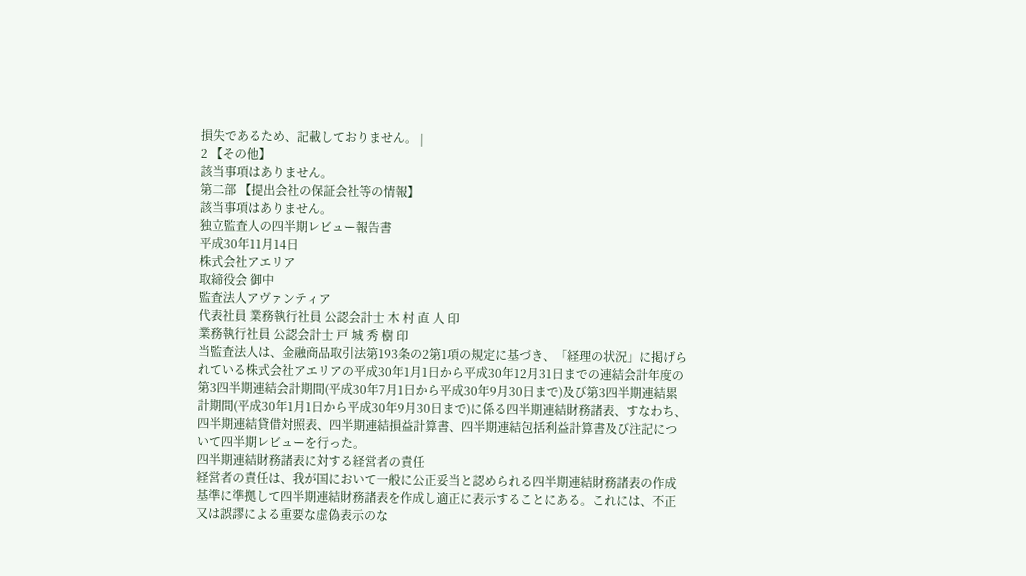損失であるため、記載しておりません。 |
2 【その他】
該当事項はありません。
第二部 【提出会社の保証会社等の情報】
該当事項はありません。
独立監査人の四半期レビュー報告書
平成30年11月14日
株式会社アエリア
取締役会 御中
監査法人アヴァンティア
代表社員 業務執行社員 公認会計士 木 村 直 人 印
業務執行社員 公認会計士 戸 城 秀 樹 印
当監査法人は、金融商品取引法第193条の2第1項の規定に基づき、「経理の状況」に掲げられている株式会社アエリアの平成30年1月1日から平成30年12月31日までの連結会計年度の第3四半期連結会計期間(平成30年7月1日から平成30年9月30日まで)及び第3四半期連結累計期間(平成30年1月1日から平成30年9月30日まで)に係る四半期連結財務諸表、すなわち、四半期連結貸借対照表、四半期連結損益計算書、四半期連結包括利益計算書及び注記について四半期レビューを行った。
四半期連結財務諸表に対する経営者の責任
経営者の責任は、我が国において一般に公正妥当と認められる四半期連結財務諸表の作成基準に準拠して四半期連結財務諸表を作成し適正に表示することにある。これには、不正又は誤謬による重要な虚偽表示のな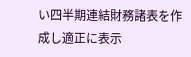い四半期連結財務諸表を作成し適正に表示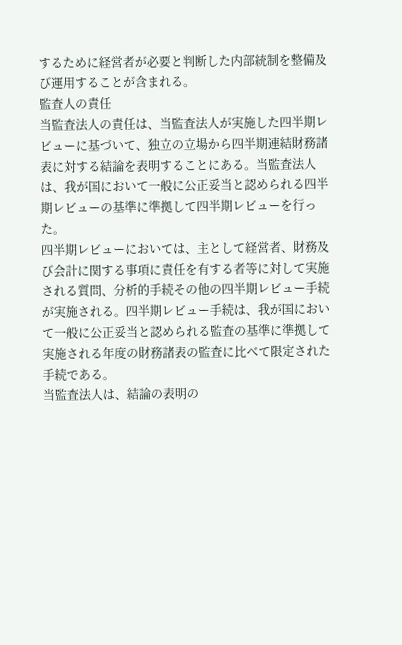するために経営者が必要と判断した内部統制を整備及び運用することが含まれる。
監査人の責任
当監査法人の責任は、当監査法人が実施した四半期レビューに基づいて、独立の立場から四半期連結財務諸表に対する結論を表明することにある。当監査法人は、我が国において一般に公正妥当と認められる四半期レビューの基準に準拠して四半期レビューを行った。
四半期レビューにおいては、主として経営者、財務及び会計に関する事項に責任を有する者等に対して実施される質問、分析的手続その他の四半期レビュー手続が実施される。四半期レビュー手続は、我が国において一般に公正妥当と認められる監査の基準に準拠して実施される年度の財務諸表の監査に比べて限定された手続である。
当監査法人は、結論の表明の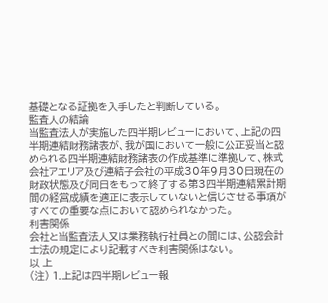基礎となる証拠を入手したと判断している。
監査人の結論
当監査法人が実施した四半期レビューにおいて、上記の四半期連結財務諸表が、我が国において一般に公正妥当と認められる四半期連結財務諸表の作成基準に準拠して、株式会社アエリア及び連結子会社の平成30年9月30日現在の財政状態及び同日をもって終了する第3四半期連結累計期間の経営成績を適正に表示していないと信じさせる事項がすべての重要な点において認められなかった。
利害関係
会社と当監査法人又は業務執行社員との間には、公認会計士法の規定により記載すべき利害関係はない。
以 上
(注) 1.上記は四半期レビュー報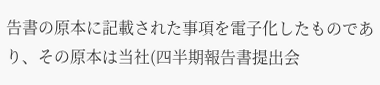告書の原本に記載された事項を電子化したものであり、その原本は当社(四半期報告書提出会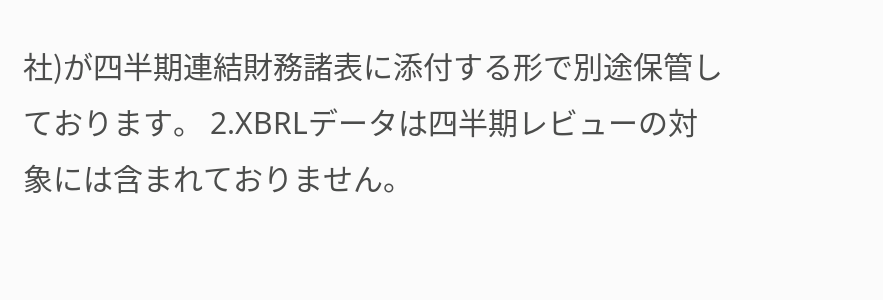社)が四半期連結財務諸表に添付する形で別途保管しております。 2.XBRLデータは四半期レビューの対象には含まれておりません。